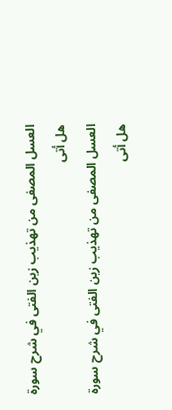العسل المصفى من تهذيب زين الفتى في شرح سورة هل أتى
العسل المصفى من تهذيب زين الفتى في شرح سورة هل أتى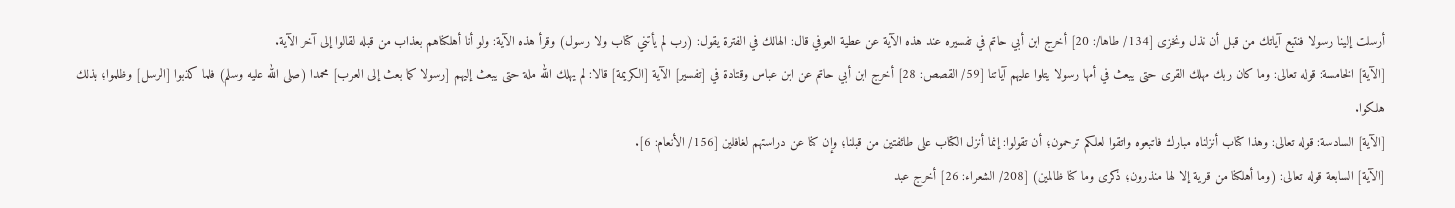أرسلت إلينا رسولا فنتبع آياتك من قبل أن نذل ونخزى [134/ طاها/: 20] أخرج ابن أبي حاتم في تفسيره عند هذه الآية عن عطية العوفي قال: الهالك في الفترة يقول: (رب لم يأتني كتاب ولا رسول) وقرأ هذه الآية: ولو أنا أهلكناهم بعذاب من قبله لقالوا إلى آخر الآية.
[الآية] الخامسة: قوله تعالى: وما كان ربك مهلك القرى حتى يبعث في أمها رسولا يتلوا عليهم آياتنا [59/ القصص: 28] أخرج ابن أبي حاتم عن ابن عباس وقتادة في [تفسير] الآية [الكريمة] قالا: لم يهلك الله ملة حتى يبعث إليهم [رسولا كما بعث إلى العرب] محمدا (صلى الله عليه وسلم) فلما كذبوا [الرسل] وظلموا؛ بذلك هلكوا.
[الآية] السادسة: قوله تعالى: وهذا كتاب أنزلناه مبارك فاتبعوه واتقوا لعلكم ترحمون؛ أن تقولوا: إنما أنزل الكتاب على طائفتين من قبلنا؛ وإن كنا عن دراستهم لغافلين [156/ الأنعام: 6].
[الآية] السابعة قوله تعالى: (وما أهلكنا من قرية إلا لها منذرون؛ ذكرى وما كنا ظالمين) [208/ الشعراء: 26] أخرج عبد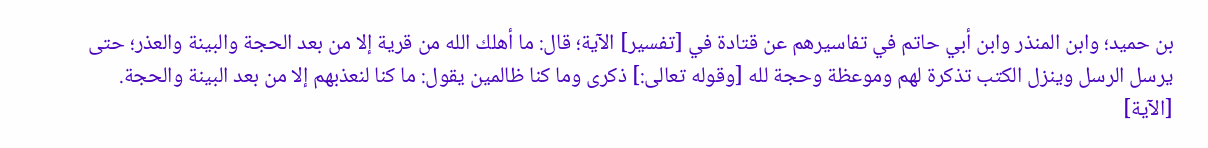بن حميد؛ وابن المنذر وابن أبي حاتم في تفاسيرهم عن قتادة في [تفسير] الآية؛ قال: ما أهلك الله من قرية إلا من بعد الحجة والبينة والعذر؛ حتى يرسل الرسل وينزل الكتب تذكرة لهم وموعظة وحجة لله [وقوله تعالى:] ذكرى وما كنا ظالمين يقول: ما كنا لنعذبهم إلا من بعد البينة والحجة.
[الآية]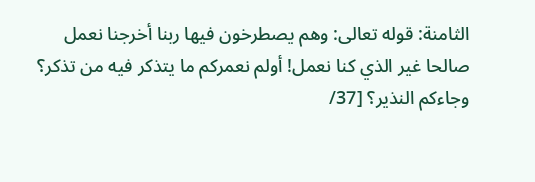الثامنة: قوله تعالى: وهم يصطرخون فيها ربنا أخرجنا نعمل صالحا غير الذي كنا نعمل! أولم نعمركم ما يتذكر فيه من تذكر؟ وجاءكم النذير؟ [37/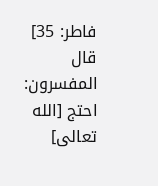فاطر: 35] قال المفسرون: احتج [الله تعالى]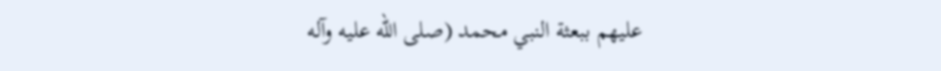عليهم ببعثة النبي محمد (صلى الله عليه وآله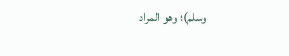وسلم)؛ وهو المراد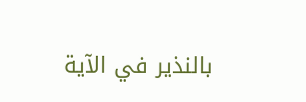بالنذير في الآية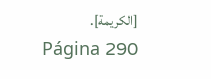[الكريمة].
Página 290